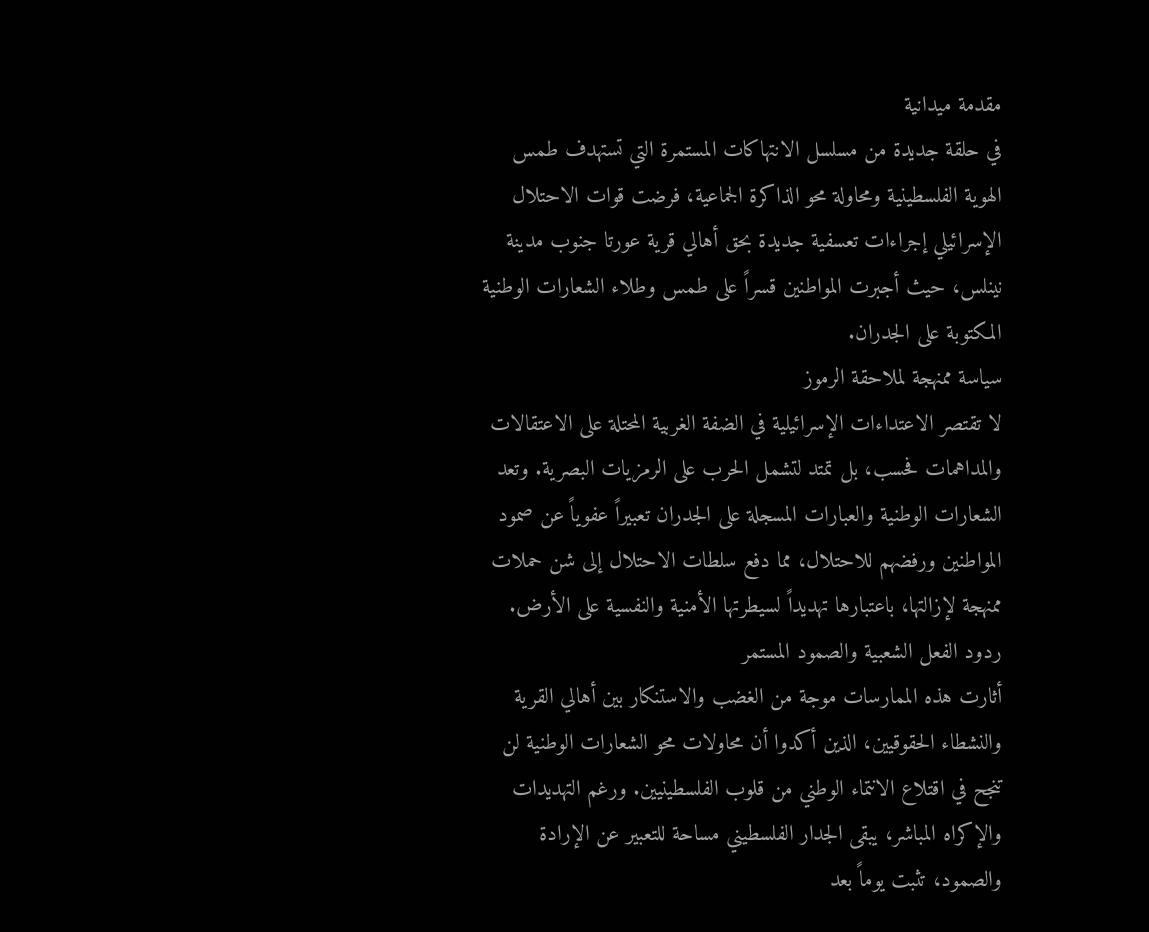مقدمة ميدانية
في حلقة جديدة من مسلسل الانتهاكات المستمرة التي تستهدف طمس الهوية الفلسطينية ومحاولة محو الذاكرة الجماعية، فرضت قوات الاحتلال الإسرائيلي إجراءات تعسفية جديدة بحق أهالي قرية عورتا جنوب مدينة نينلس، حيث أجبرت المواطنين قسراً على طمس وطلاء الشعارات الوطنية المكتوبة على الجدران.
سياسة ممنهجة لملاحقة الرموز
لا تقتصر الاعتداءات الإسرائيلية في الضفة الغربية المحتلة على الاعتقالات والمداهمات فحسب، بل تمتد لتشمل الحرب على الرمزيات البصرية. وتعد الشعارات الوطنية والعبارات المسجلة على الجدران تعبيراً عفوياً عن صمود المواطنين ورفضهم للاحتلال، مما دفع سلطات الاحتلال إلى شن حملات ممنهجة لإزالتها، باعتبارها تهديداً لسيطرتها الأمنية والنفسية على الأرض.
ردود الفعل الشعبية والصمود المستمر
أثارت هذه الممارسات موجة من الغضب والاستنكار بين أهالي القرية والنشطاء الحقوقيين، الذين أكدوا أن محاولات محو الشعارات الوطنية لن تنجح في اقتلاع الانتماء الوطني من قلوب الفلسطينيين. ورغم التهديدات والإكراه المباشر، يبقى الجدار الفلسطيني مساحة للتعبير عن الإرادة والصمود، تثبت يوماً بعد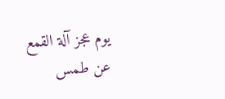يوم عجز آلة القمع عن طمس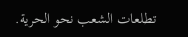تطلعات الشعب نحو الحرية.